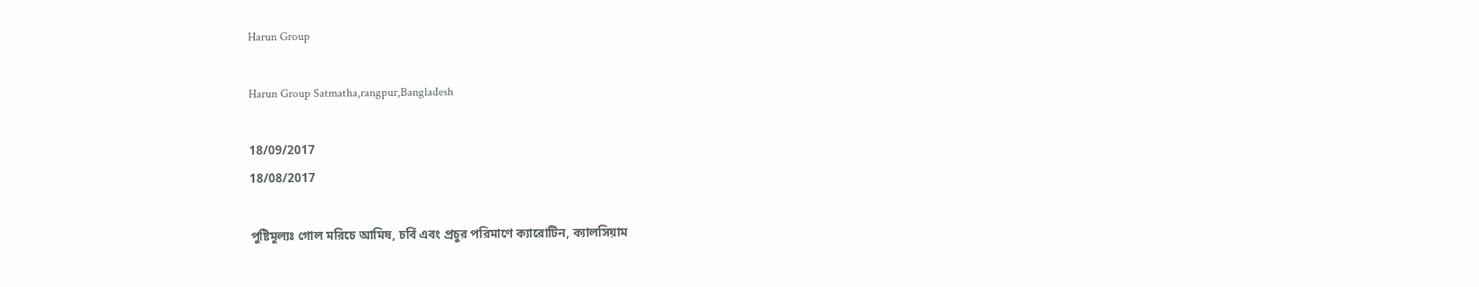Harun Group

Harun Group Satmatha,rangpur,Bangladesh

18/09/2017
18/08/2017

পুষ্টিমূল্যঃ গোল মরিচে আমিষ, চর্বি এবং প্রচুর পরিমাণে ক্যারোটিন, ক্যালসিয়াম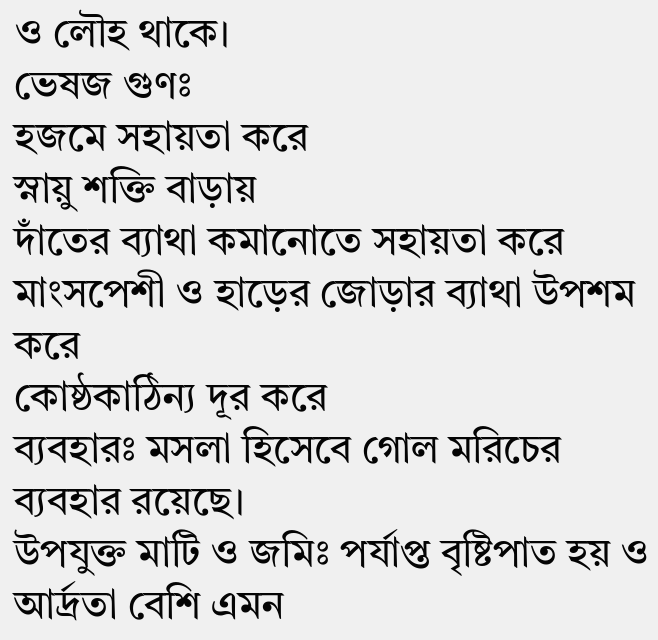ও লৌহ থাকে।
ভেষজ গুণঃ
হজমে সহায়তা করে
স্নায়ু শক্তি বাড়ায়
দাঁতের ব্যাথা কমানোতে সহায়তা করে
মাংসপেশী ও হাড়ের জোড়ার ব্যাথা উপশম করে
কোষ্ঠকাঠিন্য দূর করে
ব্যবহারঃ মসলা হিসেবে গোল মরিচের ব্যবহার রয়েছে।
উপযুক্ত মাটি ও জমিঃ পর্যাপ্ত বৃষ্টিপাত হয় ও আর্দ্রতা বেশি এমন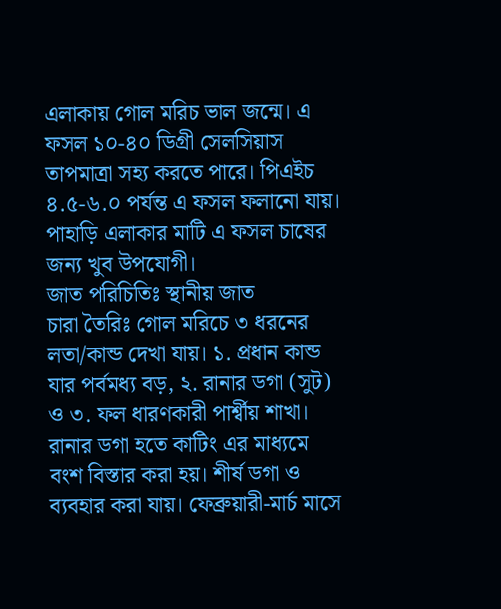এলাকায় গোল মরিচ ভাল জন্মে। এ ফসল ১০-৪০ ডিগ্রী সেলসিয়াস তাপমাত্রা সহ্য করতে পারে। পিএইচ ৪.৫-৬.০ পর্যন্ত এ ফসল ফলানো যায়। পাহাড়ি এলাকার মাটি এ ফসল চাষের জন্য খুব উপযোগী।
জাত পরিচিতিঃ স্থানীয় জাত
চারা তৈরিঃ গোল মরিচে ৩ ধরনের লতা/কান্ড দেখা যায়। ১. প্রধান কান্ড যার পর্বমধ্য বড়, ২. রানার ডগা (সুট) ও ৩. ফল ধারণকারী পার্শ্বীয় শাখা। রানার ডগা হতে কাটিং এর মাধ্যমে বংশ বিস্তার করা হয়। শীর্ষ ডগা ও ব্যবহার করা যায়। ফেব্রুয়ারী-মার্চ মাসে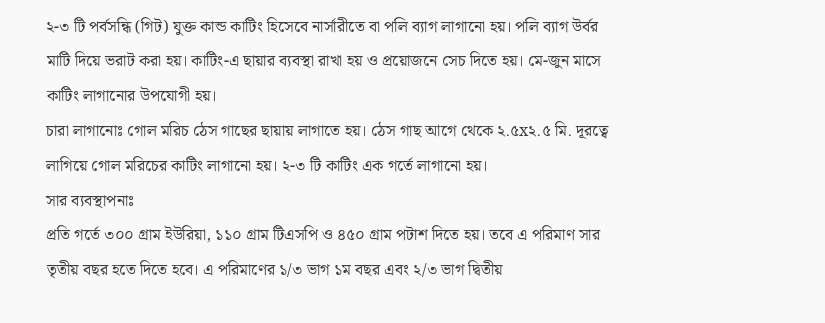২-৩ টি পর্বসন্ধি (গিট) যুক্ত কান্ড কাটিং হিসেবে নার্সারীতে বা পলি ব্যাগ লাগানো হয়। পলি ব্যাগ উর্বর মাটি দিয়ে ভরাট করা হয়। কাটিং-এ ছায়ার ব্যবস্থা রাখা হয় ও প্রয়োজনে সেচ দিতে হয়। মে-জুন মাসে কাটিং লাগানোর উপযোগী হয়।
চারা লাগানোঃ গোল মরিচ ঠেস গাছের ছায়ায় লাগাতে হয়। ঠেস গাছ আগে থেকে ২.৫x২.৫ মি. দূরত্বে লাগিয়ে গোল মরিচের কাটিং লাগানো হয়। ২-৩ টি কাটিং এক গর্তে লাগানো হয়।
সার ব্যবস্থাপনাঃ
প্রতি গর্তে ৩০০ গ্রাম ইউরিয়া, ১১০ গ্রাম টিএসপি ও ৪৫০ গ্রাম পটাশ দিতে হয়। তবে এ পরিমাণ সার তৃতীয় বছর হতে দিতে হবে। এ পরিমাণের ১/৩ ভাগ ১ম বছর এবং ২/৩ ভাগ দ্বিতীয়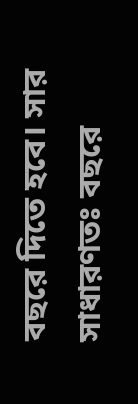বছরে দিতে হবে। সার সাধারণতঃ বছরে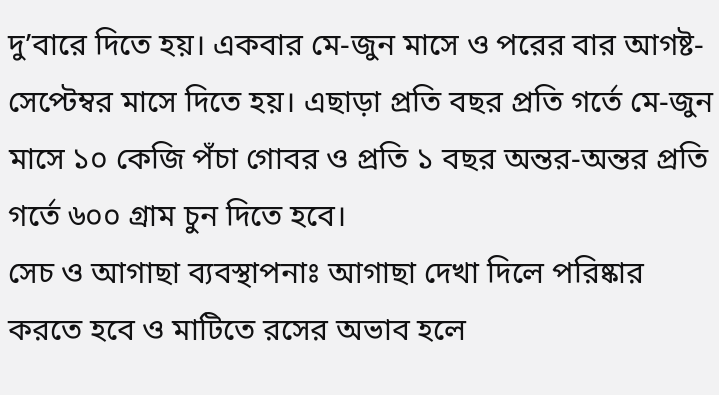দু’বারে দিতে হয়। একবার মে-জুন মাসে ও পরের বার আগষ্ট-সেপ্টেম্বর মাসে দিতে হয়। এছাড়া প্রতি বছর প্রতি গর্তে মে-জুন মাসে ১০ কেজি পঁচা গোবর ও প্রতি ১ বছর অন্তর-অন্তর প্রতি গর্তে ৬০০ গ্রাম চুন দিতে হবে।
সেচ ও আগাছা ব্যবস্থাপনাঃ আগাছা দেখা দিলে পরিষ্কার করতে হবে ও মাটিতে রসের অভাব হলে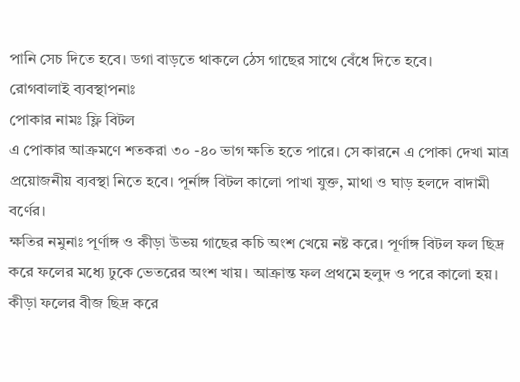পানি সেচ দিতে হবে। ডগা বাড়তে থাকলে ঠেস গাছের সাথে বেঁধে দিতে হবে।
রোগবালাই ব্যবস্থাপনাঃ
পোকার নামঃ ফ্লি বিটল
এ পোকার আক্রমণে শতকরা ৩০ -৪০ ভাগ ক্ষতি হতে পারে। সে কারনে এ পোকা দেখা মাত্র প্রয়োজনীয় ব্যবস্থা নিতে হবে। পূর্নাঙ্গ বিটল কালো পাখা যুক্ত, মাথা ও ঘাড় হলদে বাদামী বর্ণের।
ক্ষতির নমুনাঃ পূর্ণাঙ্গ ও কীড়া উভয় গাছের কচি অংশ খেয়ে নষ্ট করে। পূর্ণাঙ্গ বিটল ফল ছিদ্র করে ফলের মধ্যে ঢুকে ভেতরের অংশ খায়। আক্রান্ত ফল প্রথমে হলুদ ও পরে কালো হয়। কীড়া ফলের বীজ ছিদ্র করে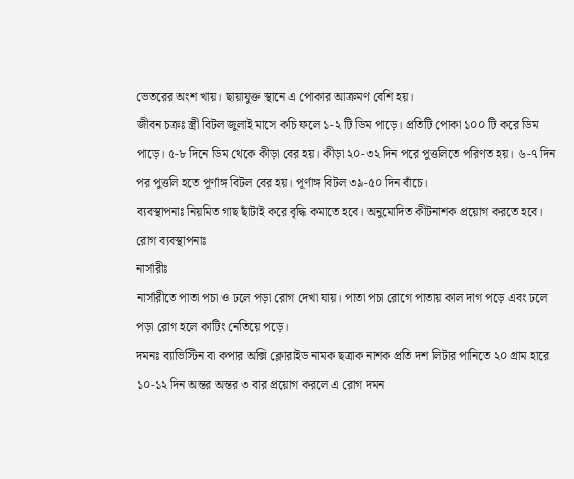ভেতরের অংশ খায়। ছায়াযুক্ত স্থানে এ পোকার আক্রমণ বেশি হয়।
জীবন চক্রঃ স্ত্রী বিটল জুলাই মাসে কচি ফলে ১-২ টি ডিম পাড়ে। প্রতিটি পোকা ১০০ টি করে ডিম পাড়ে। ৫-৮ দিনে ডিম থেকে কীড়া বের হয়। কীড়া ২০-৩২ দিন পরে পুত্তলিতে পরিণত হয়। ৬-৭ দিন পর পুত্তলি হতে পূর্ণাঙ্গ বিটল বের হয়। পূর্ণাঙ্গ বিটল ৩৯-৫০ দিন বাঁচে।
ব্যবস্থাপনাঃ নিয়মিত গাছ ছাঁটাই করে বৃদ্ধি কমাতে হবে। অনুমোদিত কীটনাশক প্রয়োগ করতে হবে।
রোগ ব্যবস্থাপনাঃ
নার্সারীঃ
নার্সারীতে পাতা পচা ও ঢলে পড়া রোগ দেখা যায়। পাতা পচা রোগে পাতায় কাল দাগ পড়ে এবং ঢলে পড়া রোগ হলে কাটিং নেতিয়ে পড়ে।
দমনঃ ব্যাভিস্টিন বা কপার অক্সি ক্লোরাইড নামক ছত্রাক নাশক প্রতি দশ লিটার পানিতে ২০ গ্রাম হারে ১০-১২ দিন অন্তর অন্তর ৩ বার প্রয়োগ করলে এ রোগ দমন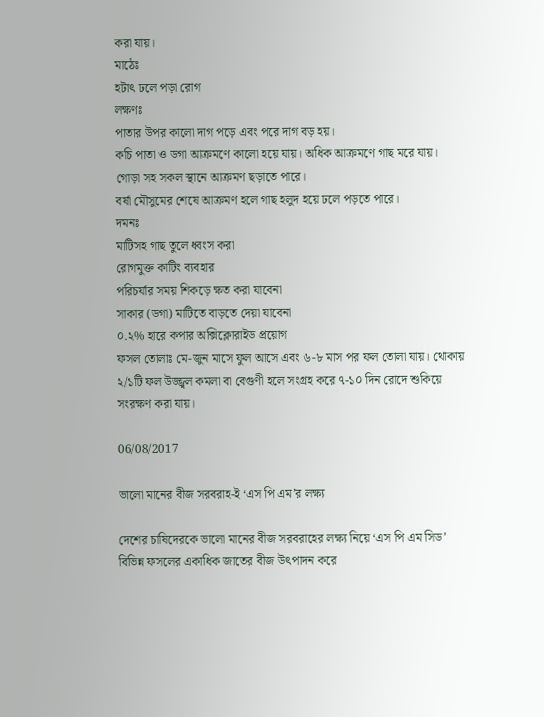করা যায়।
মাঠেঃ
হটাৎ ঢলে পড়া রোগ
লক্ষণঃ
পাতার উপর কালো দাগ পড়ে এবং পরে দাগ বড় হয়।
কচি পাতা ও ডগা আক্রমণে কালো হয়ে যায়। অধিক আক্রমণে গাছ মরে যায়।
গোড়া সহ সকল স্থানে আক্রমণ ছড়াতে পারে।
বর্ষা মৌসুমের শেষে আক্রমণ হলে গাছ হলুদ হয়ে ঢলে পড়তে পারে।
দমনঃ
মাটিসহ গাছ তুলে ধ্বংস করা
রোগমুক্ত কাটিং ব্যবহার
পরিচর্যার সময় শিকড়ে ক্ষত করা যাবেনা
সাকার (ডগা) মাটিতে বাড়তে দেয়া যাবেনা
০.২% হারে কপার অক্সিক্লোরাইড প্রয়োগ
ফসল তোলাঃ মে-জুন মাসে ফুল আসে এবং ৬-৮ মাস পর ফল তোলা যায়। থোকায় ২/১টি ফল উজ্জ্বল কমলা বা বেগুণী হলে সংগ্রহ করে ৭-১০ দিন রোদে শুকিয়ে সংরক্ষণ করা যায়।

06/08/2017

ভালো মানের বীজ সরবরাহ-ই ‘এস পি এম’র লক্ষ্য

দেশের চাষিদেরকে ভালো মানের বীজ সরবরাহের লক্ষ্য নিয়ে ‘এস পি এম সিড’ বিভিন্ন ফসলের একাধিক জাতের বীজ উৎপাদন করে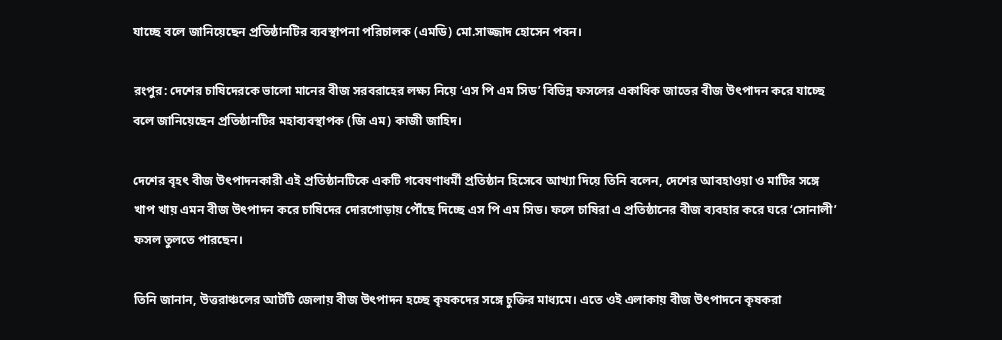যাচ্ছে বলে জানিয়েছেন প্রতিষ্ঠানটির ব্যবস্থাপনা পরিচালক (এমডি) মো.সাজ্জাদ হোসেন পবন।

রংপুর: দেশের চাষিদেরকে ভালো মানের বীজ সরবরাহের লক্ষ্য নিয়ে ‘এস পি এম সিড’ বিভিন্ন ফসলের একাধিক জাতের বীজ উৎপাদন করে যাচ্ছে বলে জানিয়েছেন প্রতিষ্ঠানটির মহাব্যবস্থাপক (জি এম) কাজী জাহিদ।

দেশের বৃহৎ বীজ উৎপাদনকারী এই প্রতিষ্ঠানটিকে একটি গবেষণাধর্মী প্রতিষ্ঠান হিসেবে আখ্যা দিয়ে তিনি বলেন, দেশের আবহাওয়া ও মাটির সঙ্গে খাপ খায় এমন বীজ উৎপাদন করে চাষিদের দোরগোড়ায় পৌঁছে দিচ্ছে এস পি এম সিড। ফলে চাষিরা এ প্রতিষ্ঠানের বীজ ব্যবহার করে ঘরে ‘সোনালী’ ফসল তুলতে পারছেন।

তিনি জানান, উত্তরাঞ্চলের আটটি জেলায় বীজ উৎপাদন হচ্ছে কৃষকদের সঙ্গে চুক্তির মাধ্যমে। এতে ওই এলাকায় বীজ উৎপাদনে কৃষকরা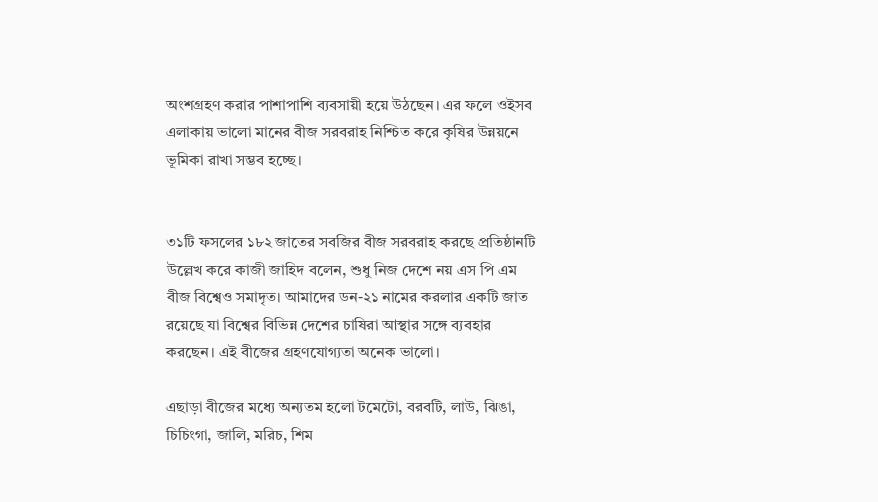অংশগ্রহণ করার পাশাপাশি ব্যবসায়ী হয়ে উঠছেন। এর ফলে ওইসব এলাকায় ভালো মানের বীজ সরবরাহ নিশ্চিত করে কৃষির উন্নয়নে ভূমিকা রাখা সম্ভব হচ্ছে।


৩১টি ফসলের ১৮২ জাতের সবজির বীজ সরবরাহ করছে প্রতিষ্ঠানটি উল্লেখ করে কাজী জাহিদ বলেন, শুধু নিজ দেশে নয় এস পি এম বীজ বিশ্বেও সমাদৃত। আমাদের ডন-২১ নামের করলার একটি জাত রয়েছে যা বিশ্বের বিভিন্ন দেশের চাষিরা আস্থার সঙ্গে ব্যবহার করছেন। এই বীজের গ্রহণযোগ্যতা অনেক ভালো।

এছাড়া বীজের মধ্যে অন্যতম হলো টমেটো, বরবটি, লাউ, ঝিঙা, চিচিংগা, জালি, মরিচ, শিম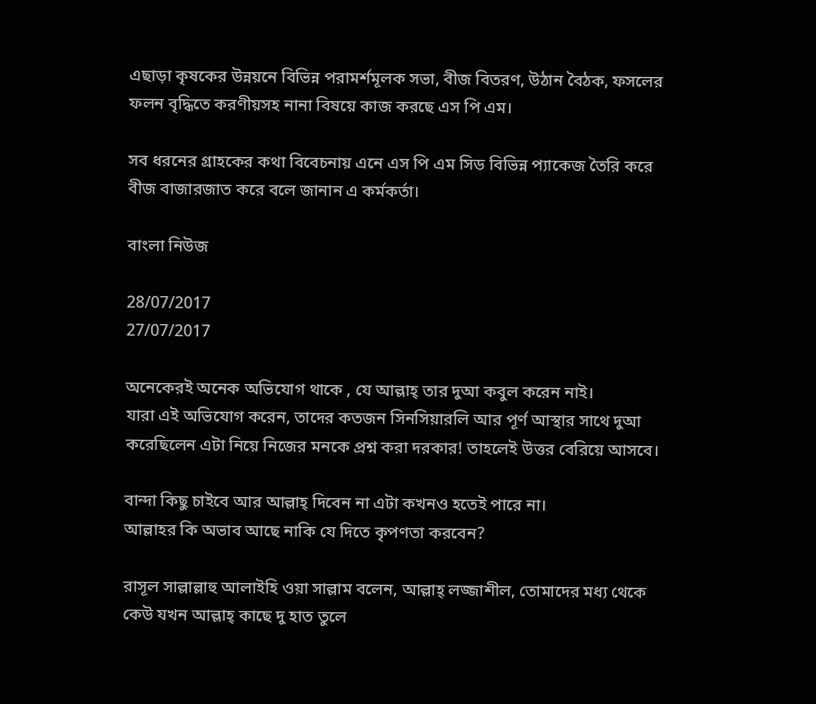এছাড়া কৃষকের উন্নয়নে বিভিন্ন পরামর্শমূলক সভা, বীজ বিতরণ, উঠান বৈঠক, ফসলের ফলন বৃদ্ধিতে করণীয়সহ নানা বিষয়ে কাজ করছে এস পি এম।

সব ধরনের গ্রাহকের কথা বিবেচনায় এনে এস পি এম সিড বিভিন্ন প্যাকেজ তৈরি করে বীজ বাজারজাত করে বলে জানান এ কর্মকর্তা।

বাংলা নিউজ

28/07/2017
27/07/2017

অনেকেরই অনেক অভিযোগ থাকে , যে আল্লাহ্ তার দু‍আ কবুল করেন নাই।
যারা এই অভিযোগ করেন, তাদের কতজন সিনসিয়ারলি আর পূর্ণ আস্থার সাথে দুআ করেছিলেন এটা নিয়ে নিজের মনকে প্রশ্ন করা দরকার! তাহলেই উত্তর বেরিয়ে আসবে।

বান্দা কিছু চাইবে আর আল্লাহ্ দিবেন না এটা কখনও হতেই পারে না।
আল্লাহর কি অভাব আছে নাকি যে দিতে কৃপণতা করবেন?

রাসূল সাল্লাল্লাহু আলাইহি ওয়া সাল্লাম বলেন, আল্লাহ্‌ লজ্জাশীল, তোমাদের মধ্য থেকে কেউ যখন আল্লাহ্‌ কাছে দু হাত তুলে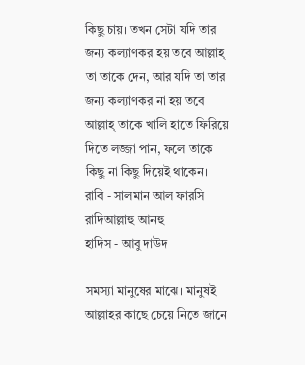কিছু চায়। তখন সেটা যদি তার জন্য কল্যাণকর হয় তবে আল্লাহ্‌ তা তাকে দেন, আর যদি তা তার জন্য কল্যাণকর না হয় তবে আল্লাহ্‌ তাকে খালি হাতে ফিরিয়ে দিতে লজ্জা পান, ফলে তাকে কিছু না কিছু দিয়েই থাকেন।
রাবি - সালমান আল ফারসি রাদিআল্লাহু আনহু
হাদিস - আবু দাউদ

সমস্যা মানুষের মাঝে। মানুষই আল্লাহর কাছে চেয়ে নিতে জানে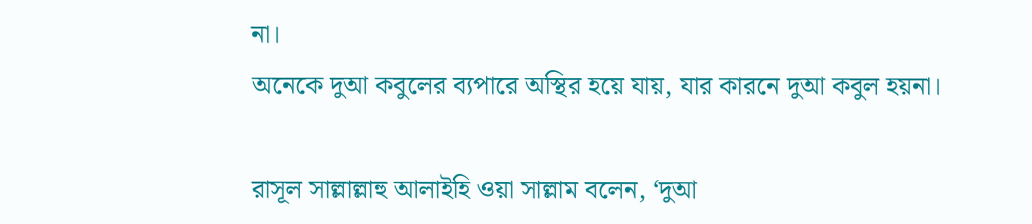না।
অনেকে দুআ কবুলের ব্যপারে অস্থির হয়ে যায়, যার কারনে দুআ কবুল হয়না।

রাসূল সাল্লাল্লাহু আলাইহি ওয়া সাল্লাম বলেন, ‘দুআ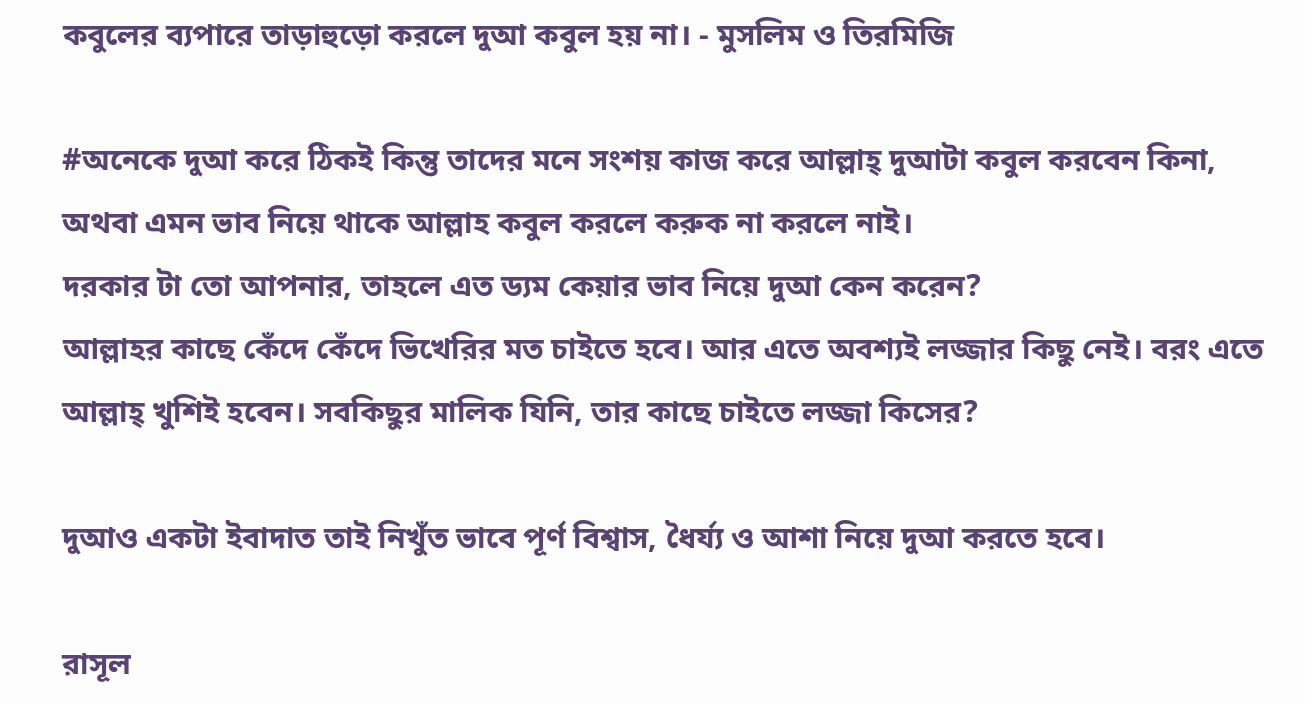কবুলের ব্যপারে তাড়াহুড়ো করলে দুআ কবুল হয় না। - মুসলিম ও তিরমিজি

#অনেকে দুআ করে ঠিকই কিন্তু তাদের মনে সংশয় কাজ করে আল্লাহ্ দুআটা কবুল করবেন কিনা, অথবা এমন ভাব নিয়ে থাকে আল্লাহ কবুল করলে করুক না করলে নাই।
দরকার টা তো আপনার, তাহলে এত ড্যম কেয়ার ভাব নিয়ে দুআ কেন করেন?
আল্লাহর কাছে কেঁদে কেঁদে ভিখেরির মত চাইতে হবে। আর এতে অবশ্যই লজ্জার কিছু নেই। বরং এতে আল্লাহ্ খুশিই হবেন। সবকিছুর মালিক যিনি, তার কাছে চাইতে লজ্জা কিসের?

দুআও একটা ইবাদাত তাই নিখুঁত ভাবে পূর্ণ বিশ্বাস, ধৈর্য্য ও আশা নিয়ে দুআ করতে হবে।

রাসূল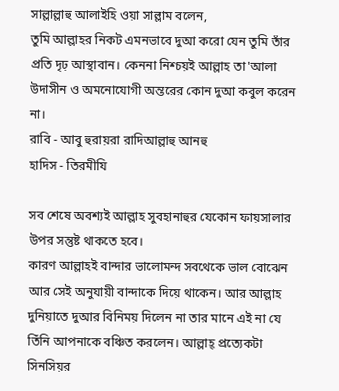সাল্লাল্লাহু আলাইহি ওয়া সাল্লাম বলেন,
তুমি আল্লাহর নিকট এমনভাবে দুআ করো যেন তুমি তাঁর প্রতি দৃঢ় আস্থাবান। কেননা নিশ্চয়ই আল্লাহ তা'আলা উদাসীন ও অমনোযোগী অন্তরের কোন দুআ কবুল করেন না।
রাবি - আবু হুরায়রা রাদিআল্লাহু আনহু
হাদিস - তিরমীযি

সব শেষে অবশ্যই আল্লাহ সুবহানাহুর যেকোন ফায়সালার উপর সন্তুষ্ট থাকতে হবে।
কারণ আল্লাহই বান্দার ভালোমন্দ সবথেকে ভাল বোঝেন আর সেই অনুযায়ী বান্দাকে দিয়ে থাকেন। আর আল্লাহ দুনিয়াতে দুআর বিনিময় দিলেন না তার মানে এই না যে তিঁনি আপনাকে বঞ্চিত করলেন। আল্লাহ্ প্রত্যেকটা সিনসিয়র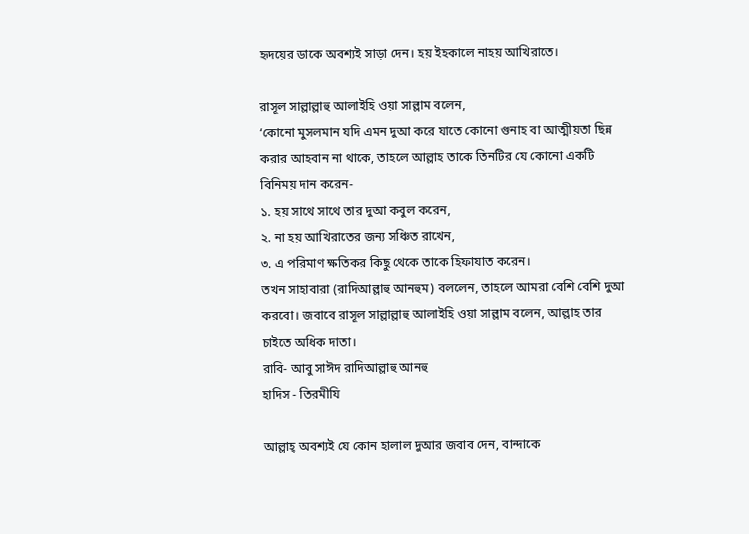হৃদয়ের ডাকে অবশ্যই সাড়া দেন‌। হয় ইহকালে নাহয় আখিরাতে।

রাসূল সাল্লাল্লাহু আলাইহি ওয়া সাল্লাম বলেন,
‘কোনো মুসলমান যদি এমন দুআ করে যাতে কোনো গুনাহ বা আত্মীয়তা ছিন্ন করার আহবান না থাকে, তাহলে আল্লাহ তাকে তিনটির যে কোনো একটি বিনিময় দান করেন-
১. হয় সাথে সাথে তার দুআ কবুল করেন,
২. না হয় আখিরাতের জন্য সঞ্চিত রাখেন,
৩. এ পরিমাণ ক্ষতিকর কিছু থেকে তাকে হিফাযাত করেন।
তখন সাহাবারা (রাদিআল্লাহু আনহুম) বললেন, তাহলে আমরা বেশি বেশি দুআ করবো। জবাবে রাসূল সাল্লাল্লাহু আলাইহি ওয়া সাল্লাম বলেন, আল্লাহ তার চাইতে অধিক দাতা।
রাবি- আবু সাঈদ রাদিআল্লাহু আনহু
হাদিস - তিরমীযি

আল্লাহ্ অবশ্যই যে কোন হালাল দুআর জবাব দেন, বান্দাকে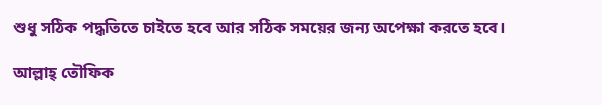শুধু সঠিক পদ্ধতিতে চাইতে হবে আর সঠিক সময়ের জন্য অপেক্ষা করতে হবে।

আল্লাহ্ তৌফিক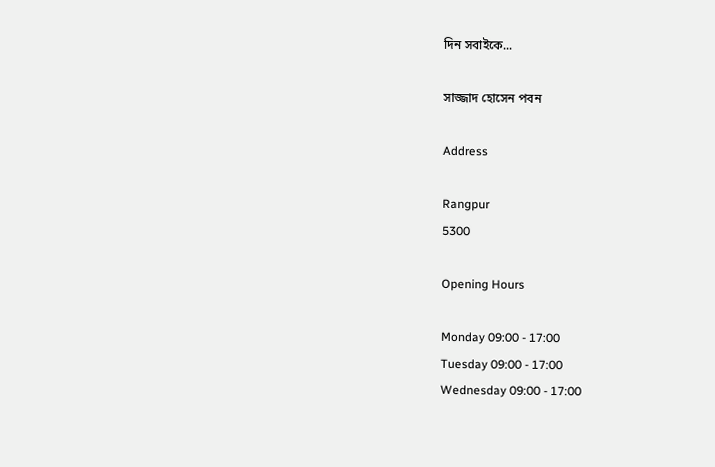দিন সবাইকে...

সাজ্জাদ হোসেন পবন

Address

Rangpur
5300

Opening Hours

Monday 09:00 - 17:00
Tuesday 09:00 - 17:00
Wednesday 09:00 - 17:00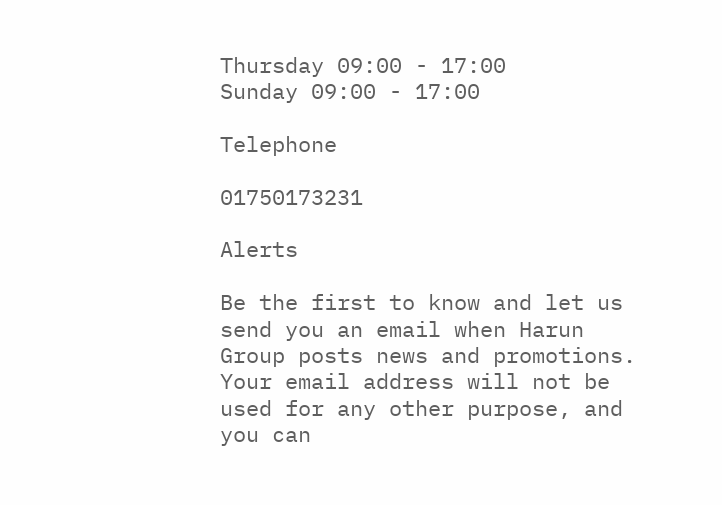Thursday 09:00 - 17:00
Sunday 09:00 - 17:00

Telephone

01750173231

Alerts

Be the first to know and let us send you an email when Harun Group posts news and promotions. Your email address will not be used for any other purpose, and you can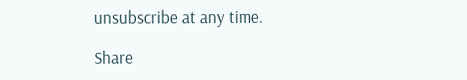unsubscribe at any time.

Share